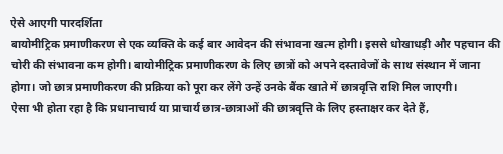ऐसे आएगी पारदर्शिता
बायोमीट्रिक प्रमाणीकरण से एक व्यक्ति के कई बार आवेदन की संभावना खत्म होगी। इससे धोखाधड़ी और पहचान की चोरी की संभावना कम होगी। बायोमीट्रिक प्रमाणीकरण के लिए छात्रों को अपने दस्तावेजों के साथ संस्थान में जाना होगा। जो छात्र प्रमाणीकरण की प्रक्रिया को पूरा कर लेंगे उन्हें उनके बैंक खाते में छात्रवृत्ति राशि मिल जाएगी।
ऐसा भी होता रहा है कि प्रधानाचार्य या प्राचार्य छात्र-छात्राओं की छात्रवृत्ति के लिए हस्ताक्षर कर देते हैं,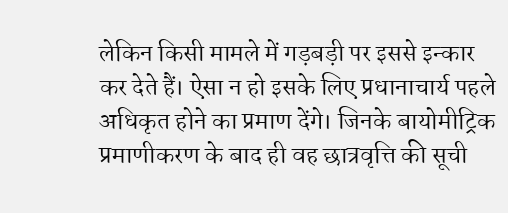लेकिन किसी मामले में गड़बड़ी पर इससे इन्कार कर देते हैं। ऐसा न हो इसके लिए प्रधानाचार्य पहले अधिकृत होने का प्रमाण देंगे। जिनके बायोमीट्रिक प्रमाणीकरण के बाद ही वह छात्रवृत्ति की सूची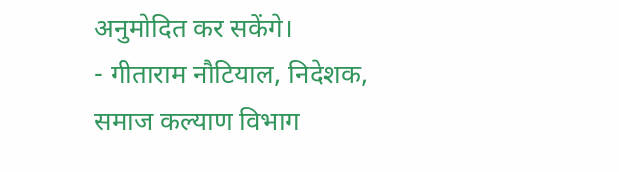अनुमोदित कर सकेंगे।
- गीताराम नौटियाल, निदेशक, समाज कल्याण विभाग